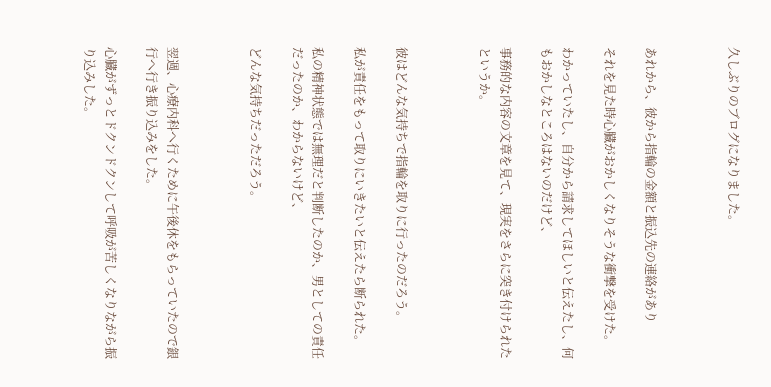久しぶりのブログになりました。



あれから、彼から指輪の金額と振込先の連絡があり

それを見た時心臓がおかしくなりそうな衝撃を受けた。

わかっていたし、自分から請求してほしいと伝えたし、何もおかしなところはないのだけど、

事務的な内容の文章を見て、現実をさらに突き付けられたというか。



彼はどんな気持ちで指輪を取りに行ったのだろう。

私が責任をもって取りにいきたいと伝えたら断られた。

私の精神状態では無理だと判断したのか、男としての責任だったのか、わからないけど、

どんな気持ちだっただろう。



翌週、心療内科へ行くために午後休をもらっていたので銀行へ行き振り込みをした。

心臓がずっとドクンドクンして呼吸が苦しくなりながら振り込みした。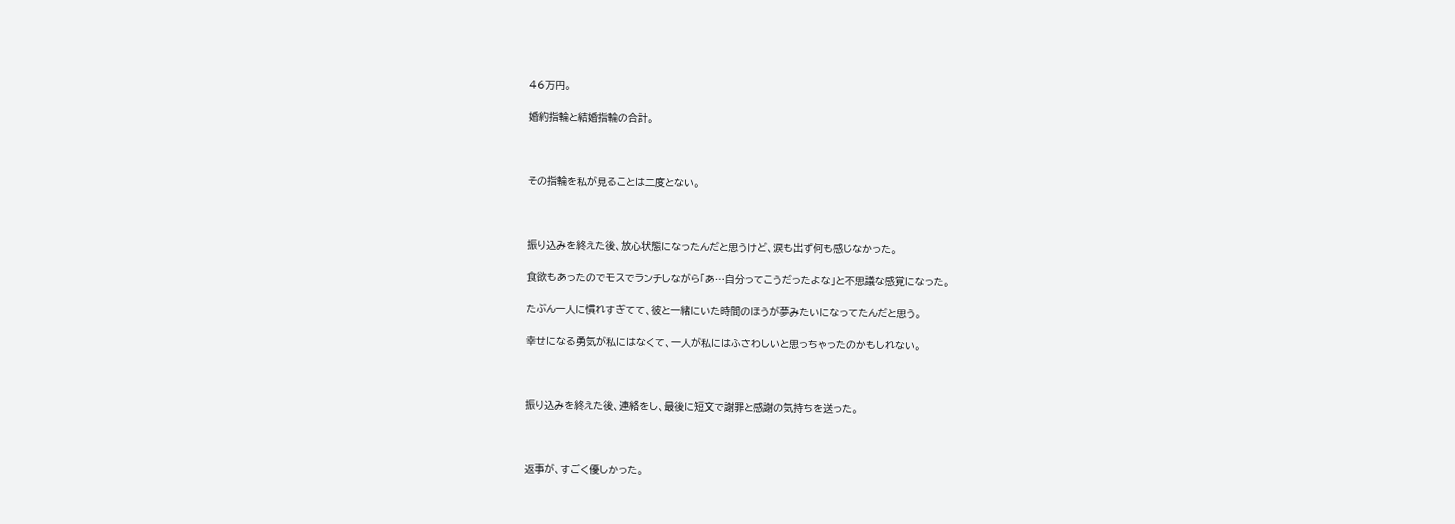46万円。

婚約指輪と結婚指輪の合計。



その指輪を私が見ることは二度とない。



振り込みを終えた後、放心状態になったんだと思うけど、涙も出ず何も感じなかった。

食欲もあったのでモスでランチしながら「あ…自分ってこうだったよな」と不思議な感覚になった。

たぶん一人に慣れすぎてて、彼と一緒にいた時間のほうが夢みたいになってたんだと思う。

幸せになる勇気が私にはなくて、一人が私にはふさわしいと思っちゃったのかもしれない。



振り込みを終えた後、連絡をし、最後に短文で謝罪と感謝の気持ちを送った。



返事が、すごく優しかった。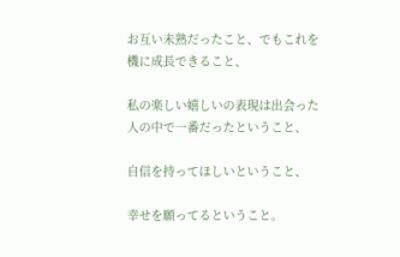お互い未熟だったこと、でもこれを機に成長できること、

私の楽しい嬉しいの表現は出会った人の中で一番だったということ、

自信を持ってほしいということ、

幸せを願ってるということ。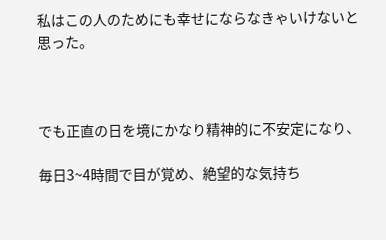私はこの人のためにも幸せにならなきゃいけないと思った。



でも正直の日を境にかなり精神的に不安定になり、

毎日3~4時間で目が覚め、絶望的な気持ち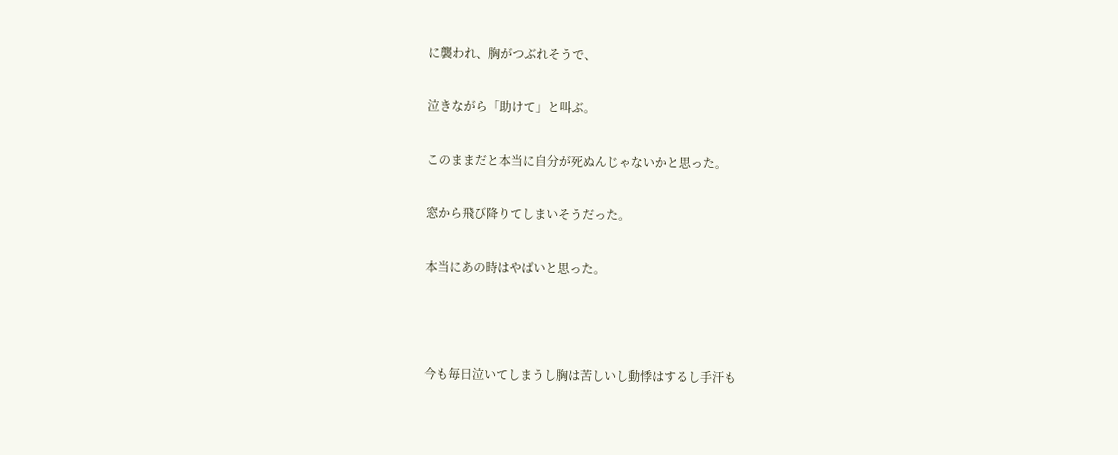に襲われ、胸がつぶれそうで、

泣きながら「助けて」と叫ぶ。

このままだと本当に自分が死ぬんじゃないかと思った。

窓から飛び降りてしまいそうだった。

本当にあの時はやばいと思った。



今も毎日泣いてしまうし胸は苦しいし動悸はするし手汗も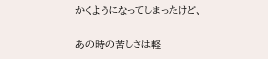かくようになってしまったけど、

あの時の苦しさは軽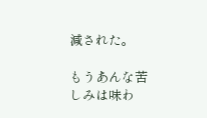減された。

もうあんな苦しみは味わ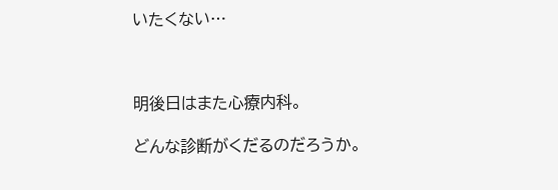いたくない…



明後日はまた心療内科。

どんな診断がくだるのだろうか。